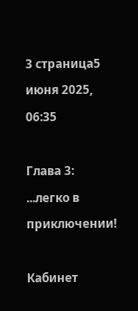3 страница5 июня 2025, 06:35

Глава 3: ...легко в приключении!

Кабинет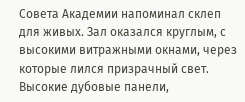Совета Академии напоминал склеп для живых. Зал оказался круглым, с высокими витражными окнами, через которые лился призрачный свет. Высокие дубовые панели,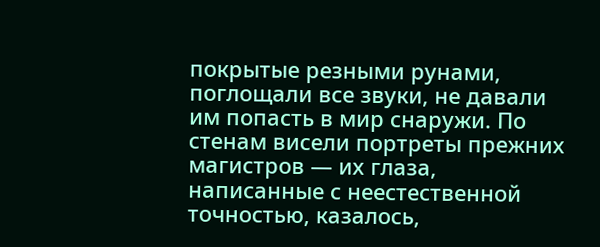покрытые резными рунами, поглощали все звуки, не давали им попасть в мир снаружи. По стенам висели портреты прежних магистров — их глаза, написанные с неестественной точностью, казалось,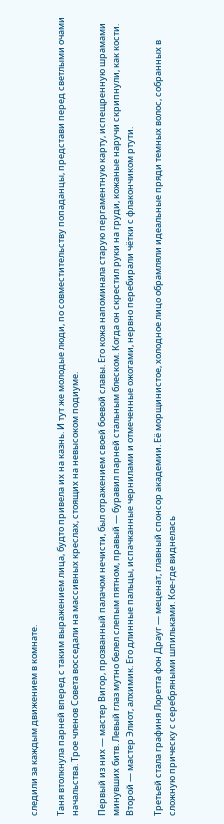следили за каждым движением в комнате.

Таня втолкнула парней вперед с таким выражением лица, будто привела их на казнь. И тут же молодые люди, по совместительству попаданцы, представи перед светлыми очами начальства. Трое членов Совета восседали на массивных креслах, стоящих на невысоком подиуме.

Первый из них — мастер Вигор, прозванный палачом нечисти, был отражением своей боевой славы. Его кожа напоминала старую пергаментную карту, испещренную шрамами минувших битв. Левый глаз мутно белел слепым пятном, правый — буравил парней стальным блеском. Когда он скрестил руки на груди, кожаные наручи скрипнули, как кости. Второй — мастер Элиот, алхимик. Его длинные пальцы, испачканные чернилами и отмеченные ожогами, нервно перебирали чётки с флакончиком ртути.

Третьей стала графиня Лоретта фон Драуг — меценат, главный спонсор академии. Её морщинистое, холодное лицо обрамляли идеальные пряди темных волос, собранных в сложную прическу с серебряными шпильками. Кое-где виднелась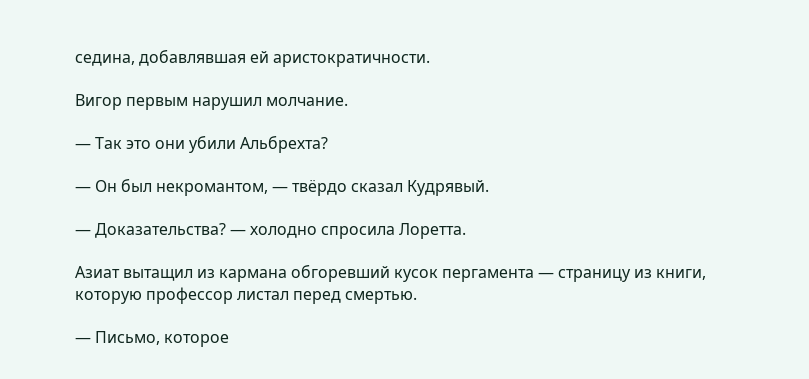седина, добавлявшая ей аристократичности.

Вигор первым нарушил молчание.

— Так это они убили Альбрехта?

— Он был некромантом, — твёрдо сказал Кудрявый.

— Доказательства? — холодно спросила Лоретта.

Азиат вытащил из кармана обгоревший кусок пергамента — страницу из книги, которую профессор листал перед смертью.

— Письмо, которое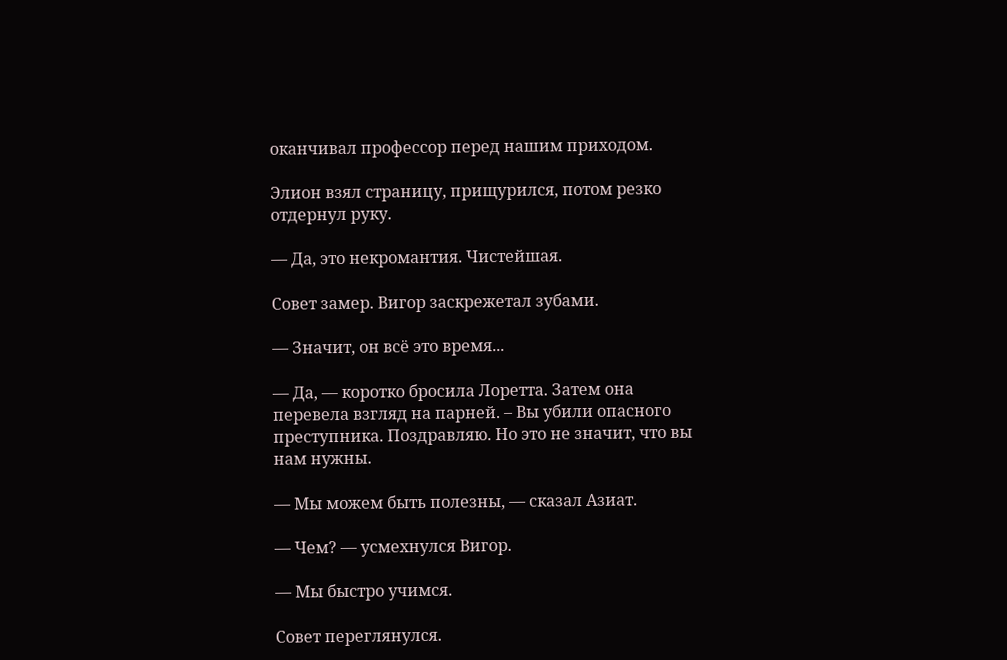оканчивал профессор перед нашим приходом.

Элион взял страницу, прищурился, потом резко отдернул руку.

— Да, это некромантия. Чистейшая.

Совет замер. Вигор заскрежетал зубами.

— Значит, он всё это время...

— Да, — коротко бросила Лоретта. Затем она перевела взгляд на парней. – Вы убили опасного преступника. Поздравляю. Но это не значит, что вы нам нужны.

— Мы можем быть полезны, — сказал Азиат.

— Чем? — усмехнулся Вигор.

— Мы быстро учимся.

Совет переглянулся.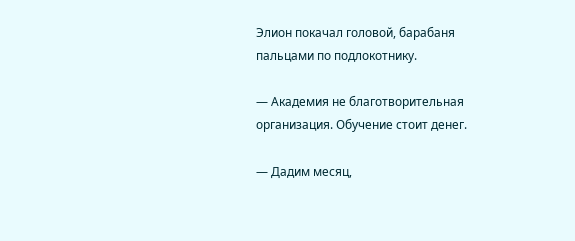Элион покачал головой, барабаня пальцами по подлокотнику.

— Академия не благотворительная организация. Обучение стоит денег.

— Дадим месяц,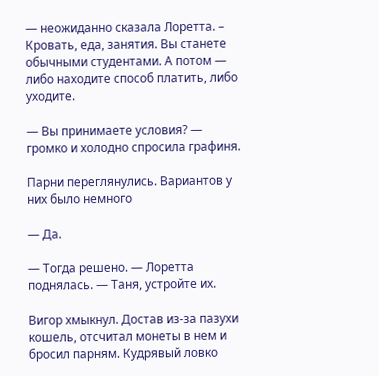— неожиданно сказала Лоретта. – Кровать, еда, занятия. Вы станете обычными студентами. А потом — либо находите способ платить, либо уходите.

— Вы принимаете условия? — громко и холодно спросила графиня.

Парни переглянулись. Вариантов у них было немного

— Да.

— Тогда решено. — Лоретта поднялась. — Таня, устройте их.

Вигор хмыкнул. Достав из-за пазухи кошель, отсчитал монеты в нем и бросил парням. Кудрявый ловко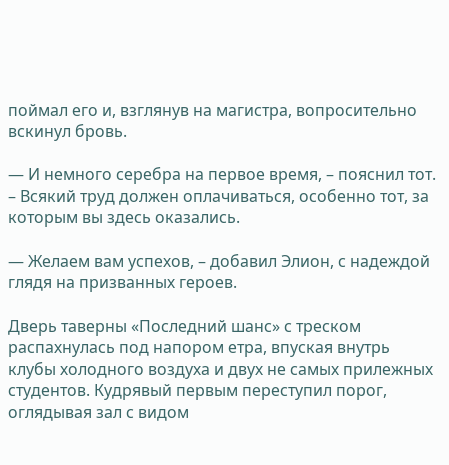поймал его и, взглянув на магистра, вопросительно вскинул бровь.

— И немного серебра на первое время, – пояснил тот. – Всякий труд должен оплачиваться, особенно тот, за которым вы здесь оказались.

— Желаем вам успехов, – добавил Элион, с надеждой глядя на призванных героев.

Дверь таверны «Последний шанс» с треском распахнулась под напором етра, впуская внутрь клубы холодного воздуха и двух не самых прилежных студентов. Кудрявый первым переступил порог, оглядывая зал с видом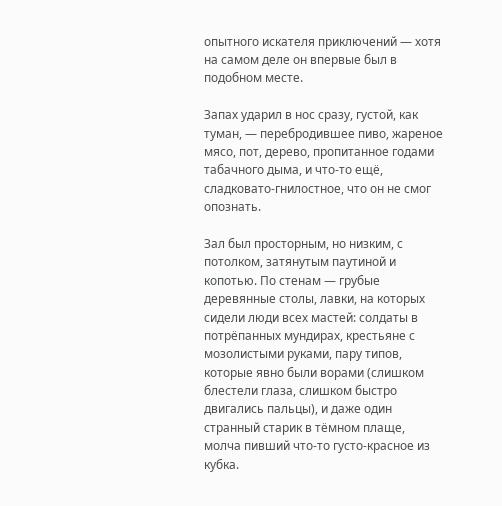опытного искателя приключений — хотя на самом деле он впервые был в подобном месте.

Запах ударил в нос сразу, густой, как туман, — перебродившее пиво, жареное мясо, пот, дерево, пропитанное годами табачного дыма, и что-то ещё, сладковато-гнилостное, что он не смог опознать.

Зал был просторным, но низким, с потолком, затянутым паутиной и копотью. По стенам — грубые деревянные столы, лавки, на которых сидели люди всех мастей: солдаты в потрёпанных мундирах, крестьяне с мозолистыми руками, пару типов, которые явно были ворами (слишком блестели глаза, слишком быстро двигались пальцы), и даже один странный старик в тёмном плаще, молча пивший что-то густо-красное из кубка.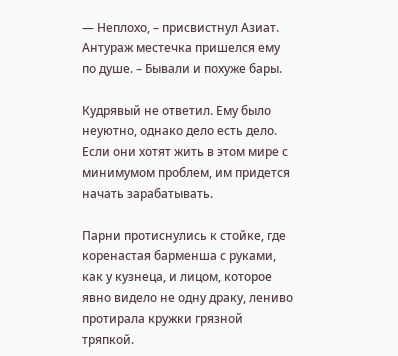— Неплохо, – присвистнул Азиат. Антураж местечка пришелся ему по душе. – Бывали и похуже бары.

Кудрявый не ответил. Ему было неуютно, однако дело есть дело. Если они хотят жить в этом мире с минимумом проблем, им придется начать зарабатывать.

Парни протиснулись к стойке, где коренастая барменша с руками, как у кузнеца, и лицом, которое явно видело не одну драку, лениво протирала кружки грязной тряпкой.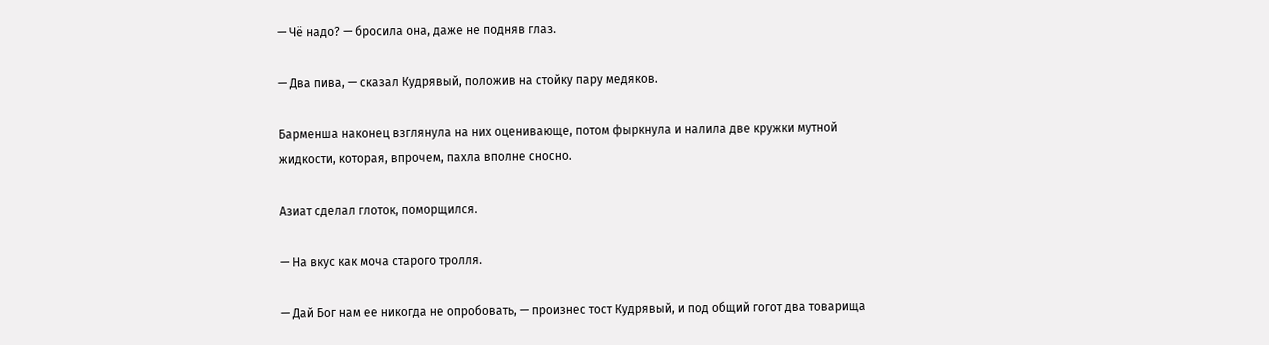— Чё надо? — бросила она, даже не подняв глаз.

— Два пива, — сказал Кудрявый, положив на стойку пару медяков.

Барменша наконец взглянула на них оценивающе, потом фыркнула и налила две кружки мутной жидкости, которая, впрочем, пахла вполне сносно.

Азиат сделал глоток, поморщился.

— На вкус как моча старого тролля.

— Дай Бог нам ее никогда не опробовать, — произнес тост Кудрявый, и под общий гогот два товарища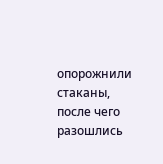опорожнили стаканы, после чего разошлись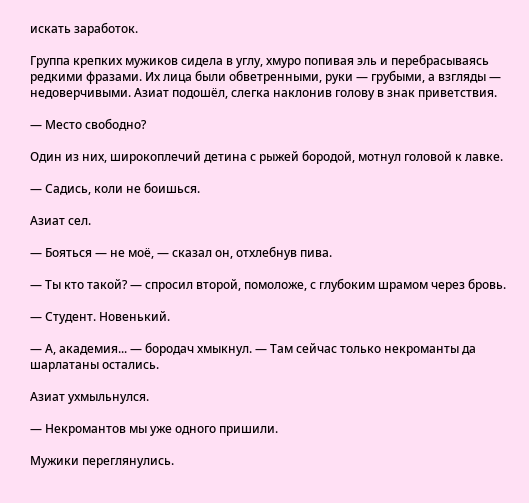искать заработок.

Группа крепких мужиков сидела в углу, хмуро попивая эль и перебрасываясь редкими фразами. Их лица были обветренными, руки — грубыми, а взгляды — недоверчивыми. Азиат подошёл, слегка наклонив голову в знак приветствия.

— Место свободно?

Один из них, широкоплечий детина с рыжей бородой, мотнул головой к лавке.

— Садись, коли не боишься.

Азиат сел.

— Бояться — не моё, — сказал он, отхлебнув пива.

— Ты кто такой? — спросил второй, помоложе, с глубоким шрамом через бровь.

— Студент. Новенький.

— А, академия... — бородач хмыкнул. — Там сейчас только некроманты да шарлатаны остались.

Азиат ухмыльнулся.

— Некромантов мы уже одного пришили.

Мужики переглянулись.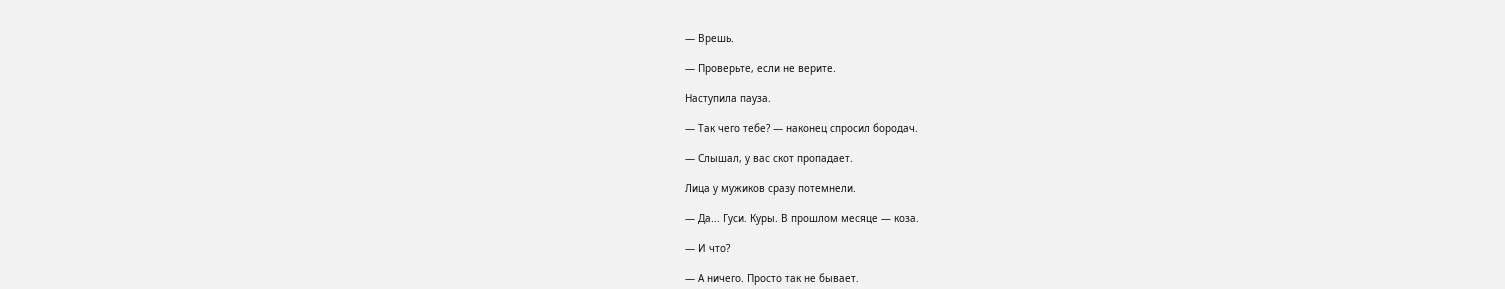— Врешь.

— Проверьте, если не верите.

Наступила пауза.

— Так чего тебе? — наконец спросил бородач.

— Слышал, у вас скот пропадает.

Лица у мужиков сразу потемнели.

— Да... Гуси. Куры. В прошлом месяце — коза.

— И что?

— А ничего. Просто так не бывает.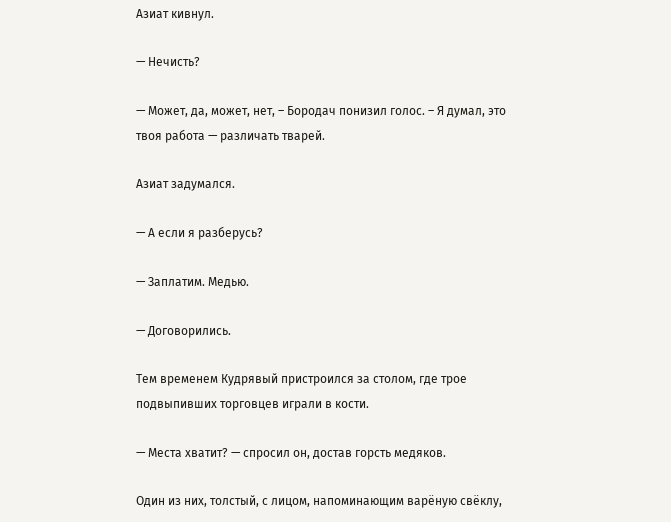Азиат кивнул.

— Нечисть?

— Может, да, может, нет, – Бородач понизил голос. – Я думал, это твоя работа — различать тварей.

Азиат задумался.

— А если я разберусь?

— Заплатим. Медью.

— Договорились.

Тем временем Кудрявый пристроился за столом, где трое подвыпивших торговцев играли в кости.

— Места хватит? — спросил он, достав горсть медяков.

Один из них, толстый, с лицом, напоминающим варёную свёклу,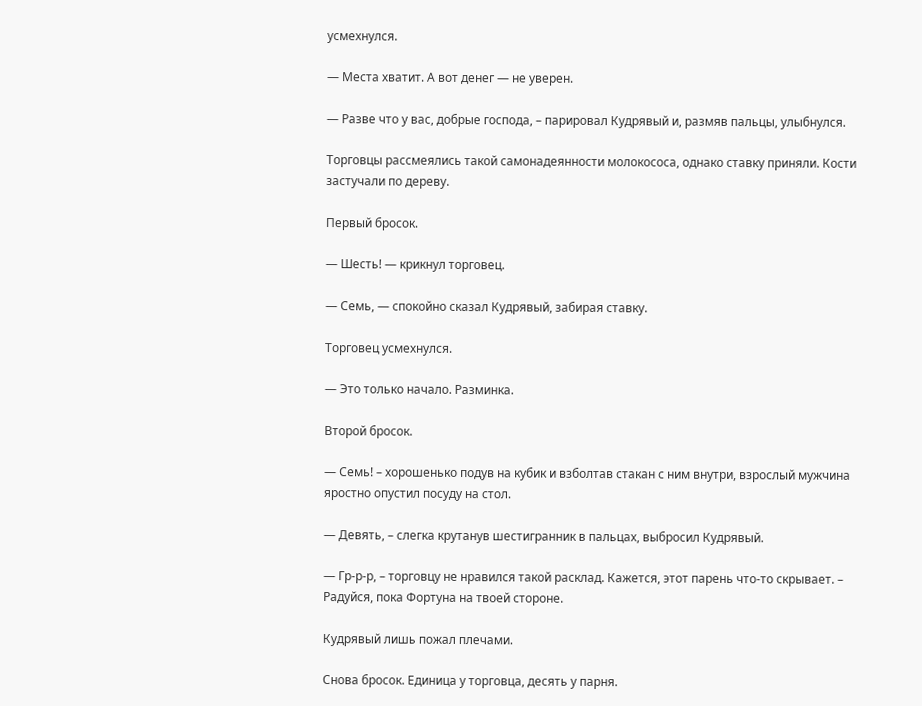усмехнулся.

— Места хватит. А вот денег — не уверен.

— Разве что у вас, добрые господа, – парировал Кудрявый и, размяв пальцы, улыбнулся.

Торговцы рассмеялись такой самонадеянности молокососа, однако ставку приняли. Кости застучали по дереву.

Первый бросок.

— Шесть! — крикнул торговец.

— Семь, — спокойно сказал Кудрявый, забирая ставку.

Торговец усмехнулся.

— Это только начало. Разминка.

Второй бросок.

— Семь! – хорошенько подув на кубик и взболтав стакан с ним внутри, взрослый мужчина яростно опустил посуду на стол.

— Девять, – слегка крутанув шестигранник в пальцах, выбросил Кудрявый.

— Гр-р-р, – торговцу не нравился такой расклад. Кажется, этот парень что-то скрывает. – Радуйся, пока Фортуна на твоей стороне.

Кудрявый лишь пожал плечами.

Снова бросок. Единица у торговца, десять у парня.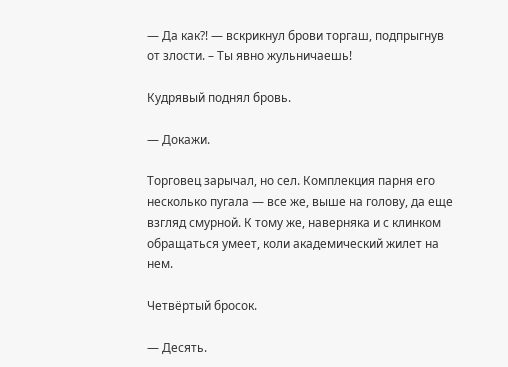— Да как?! — вскрикнул брови торгаш, подпрыгнув от злости. – Ты явно жульничаешь!

Кудрявый поднял бровь.

— Докажи.

Торговец зарычал, но сел. Комплекция парня его несколько пугала — все же, выше на голову, да еще взгляд смурной. К тому же, наверняка и с клинком обращаться умеет, коли академический жилет на нем.

Четвёртый бросок.

— Десять.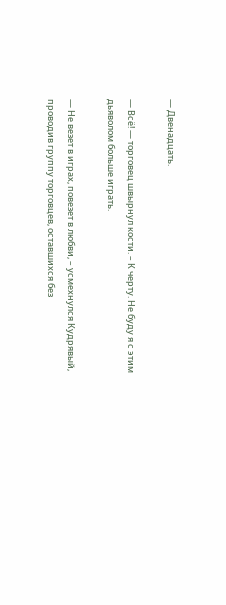— Двенадцать.

— Всё! — торговец швырнул кости. – К черту. Не буду я с этим дьяволом больше играть.

— Не везет в играх, повезет в любви, – усмехнулся Кудрявый, проводив группу торговцев, оставшихся без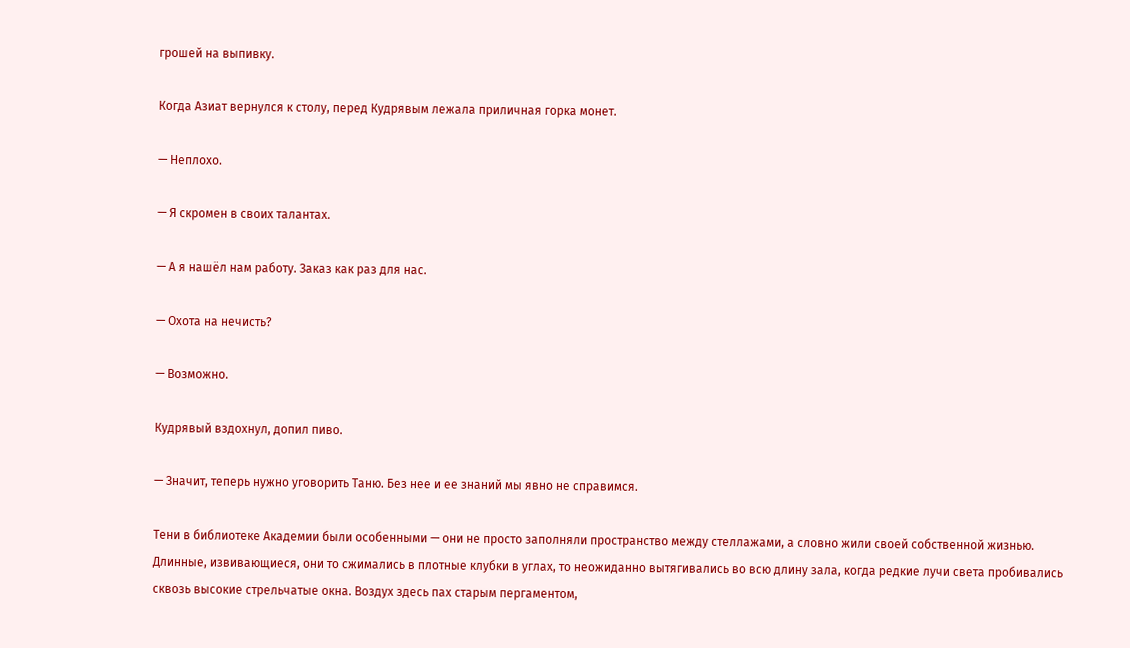грошей на выпивку.

Когда Азиат вернулся к столу, перед Кудрявым лежала приличная горка монет.

— Неплохо.

— Я скромен в своих талантах.

— А я нашёл нам работу. Заказ как раз для нас.

— Охота на нечисть?

— Возможно.

Кудрявый вздохнул, допил пиво.

— Значит, теперь нужно уговорить Таню. Без нее и ее знаний мы явно не справимся.

Тени в библиотеке Академии были особенными — они не просто заполняли пространство между стеллажами, а словно жили своей собственной жизнью. Длинные, извивающиеся, они то сжимались в плотные клубки в углах, то неожиданно вытягивались во всю длину зала, когда редкие лучи света пробивались сквозь высокие стрельчатые окна. Воздух здесь пах старым пергаментом,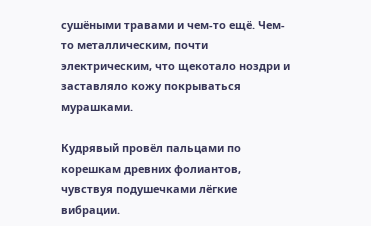сушёными травами и чем-то ещё. Чем-то металлическим, почти электрическим, что щекотало ноздри и заставляло кожу покрываться мурашками.

Кудрявый провёл пальцами по корешкам древних фолиантов, чувствуя подушечками лёгкие вибрации.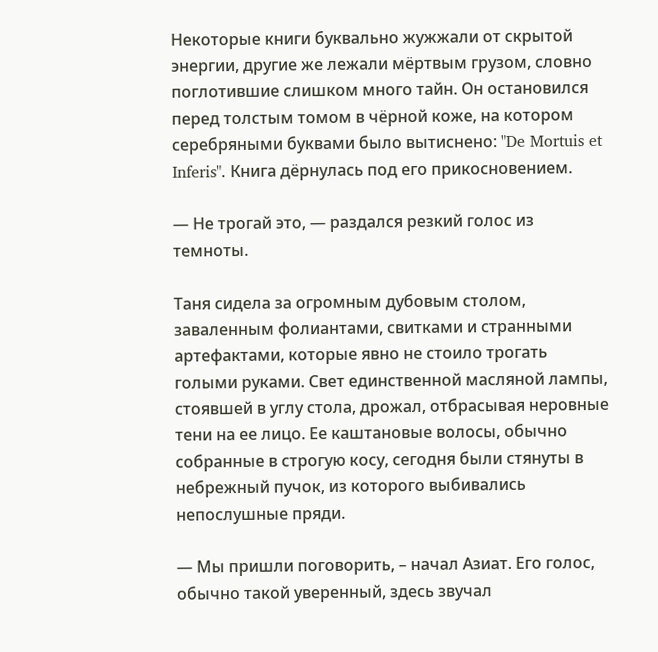Некоторые книги буквально жужжали от скрытой энергии, другие же лежали мёртвым грузом, словно поглотившие слишком много тайн. Он остановился перед толстым томом в чёрной коже, на котором серебряными буквами было вытиснено: "De Mortuis et Inferis". Книга дёрнулась под его прикосновением.

— Не трогай это, — раздался резкий голос из темноты.

Таня сидела за огромным дубовым столом, заваленным фолиантами, свитками и странными артефактами, которые явно не стоило трогать голыми руками. Свет единственной масляной лампы, стоявшей в углу стола, дрожал, отбрасывая неровные тени на ее лицо. Ее каштановые волосы, обычно собранные в строгую косу, сегодня были стянуты в небрежный пучок, из которого выбивались непослушные пряди.

— Мы пришли поговорить, – начал Азиат. Его голос, обычно такой уверенный, здесь звучал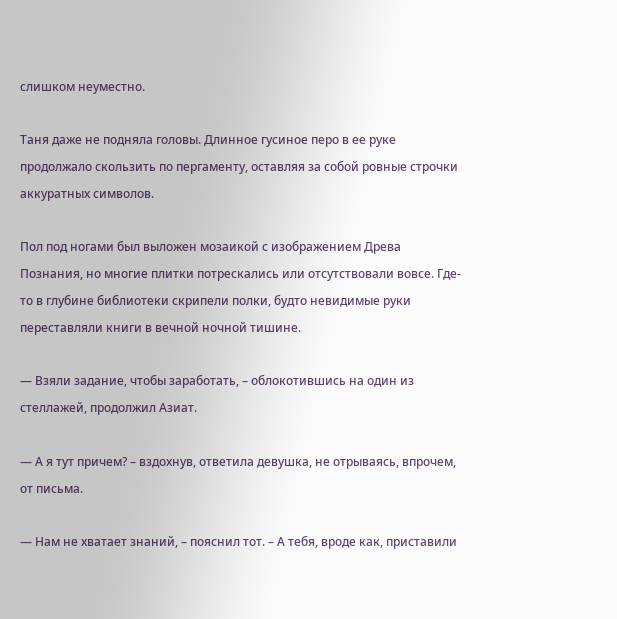слишком неуместно.

Таня даже не подняла головы. Длинное гусиное перо в ее руке продолжало скользить по пергаменту, оставляя за собой ровные строчки аккуратных символов.

Пол под ногами был выложен мозаикой с изображением Древа Познания, но многие плитки потрескались или отсутствовали вовсе. Где-то в глубине библиотеки скрипели полки, будто невидимые руки переставляли книги в вечной ночной тишине.

— Взяли задание, чтобы заработать, – облокотившись на один из стеллажей, продолжил Азиат.

— А я тут причем? – вздохнув, ответила девушка, не отрываясь, впрочем, от письма.

— Нам не хватает знаний, – пояснил тот. – А тебя, вроде как, приставили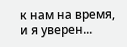к нам на время, и я уверен...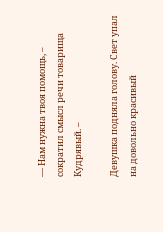— Нам нужна твоя помощь, – сократил смысл речи товарища Кудрявый. –

Девушка подняла голову. Свет упал на довольно красивый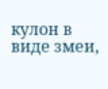кулон в виде змеи,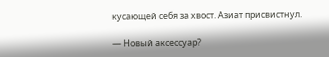кусающей себя за хвост. Азиат присвистнул.

— Новый аксессуар?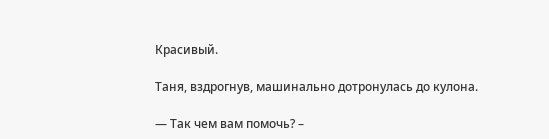Красивый.

Таня, вздрогнув, машинально дотронулась до кулона.

— Так чем вам помочь? –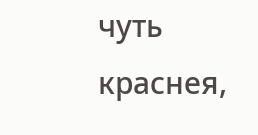чуть краснея,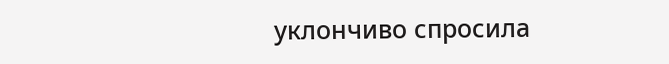уклончиво спросила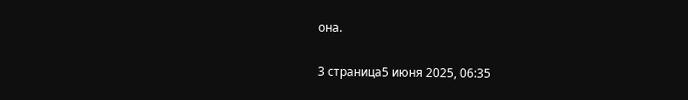она.

3 страница5 июня 2025, 06:35